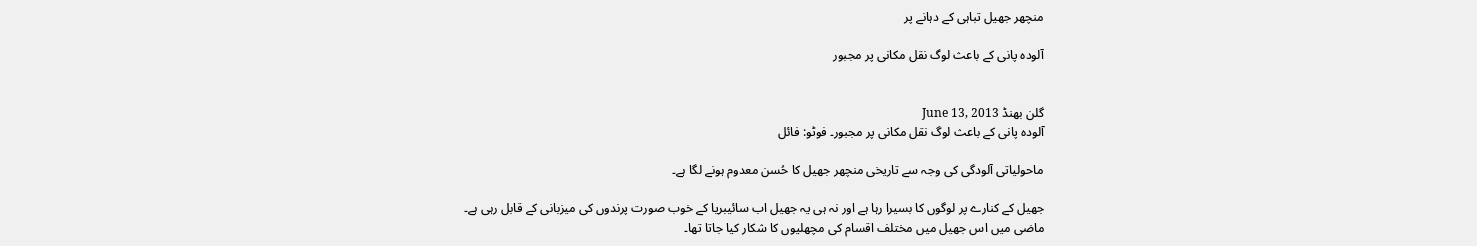منچھر جھیل تباہی کے دہانے پر

آلودہ پانی کے باعث لوگ نقل مکانی پر مجبور


گلن بھنڈ June 13, 2013
آلودہ پانی کے باعث لوگ نقل مکانی پر مجبور۔ فوٹو: فائل

ماحولیاتی آلودگی کی وجہ سے تاریخی منچھر جھیل کا حُسن معدوم ہونے لگا ہے۔

جھیل کے کنارے پر لوگوں کا بسیرا رہا ہے اور نہ ہی یہ جھیل اب سائیبریا کے خوب صورت پرندوں کی میزبانی کے قابل رہی ہے۔ ماضی میں اس جھیل میں مختلف اقسام کی مچھلیوں کا شکار کیا جاتا تھا۔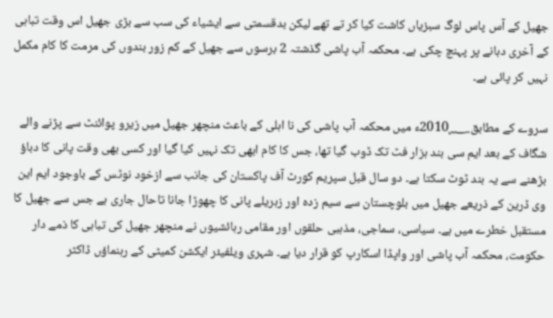جھیل کے آس پاس لوگ سبزیاں کاشت کیا کر تے تھے لیکن بدقسمتی سے ایشیاء کی سب سے بڑی جھیل اس وقت تباہی کے آخری دہانے پر پہنچ چکی ہے۔ محکمہ آب پاشی گذشتہ 2 برسوں سے جھیل کے کم زور بندوں کی مرمت کا کام مکمل نہیں کر پائی ہے۔

سروے کے مطابق2010؁ء میں محکمہ آب پاشی کی نا اہلی کے باعث منچھر جھیل میں زیرو پوائنٹ سے پڑنے والے شگاف کے بعد ایم سی بند ہزار فٹ تک ڈوب گیا تھا، جس کا کام ابھی تک نہیں کیا گیا اور کسی بھی وقت پانی کا دباؤ بڑھنے سے یہ بند ٹوٹ سکتا ہے۔ دو سال قبل سپریم کورٹ آف پاکستان کی جانب سے ازخود نوٹس کے باوجود ایم این وی ڈرین کے ذریعے جھیل میں بلوچستان سے سیم زدہ اور زہریلے پانی کا چھوڑا جانا تاحال جاری ہے جس سے جھیل کا مستقبل خطرے میں ہے۔ سیاسی، سماجی، مذہبی حلقوں اور مقامی رہائشیوں نے منچھر جھیل کی تباہی کا ذمے دار حکومت، محکمہ آب پاشی اور واپڈا اسکارپ کو قرار دیا ہے۔ شہری ویلفیئر ایکشن کمیٹی کے رہنماؤں ڈاکٹر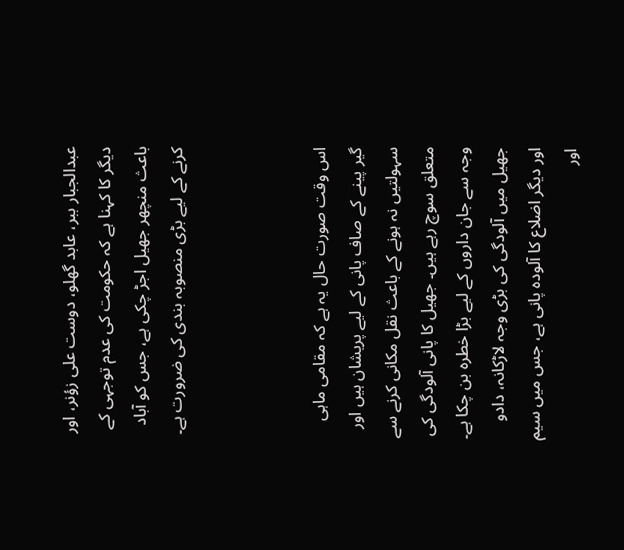عبدالجبار ببر، عابد گھلو، دوست علی زؤنر، اور دیگر کا کہنا ہے کہ حکومت کی عدم توجہی کے باعث منچھر جھیل اجڑ چکی ہے، جس کو آباد کرنے کے لیے بڑی منصوبہ بندی کی ضرورت ہے۔



اس وقت صورت حال یہ ہے کہ مقامی ماہی گیر پینے کے صاف پانی کے لیے پریشان ہیں اور سہولتیں نہ ہونے کے باعث نقل مکانی کرنے سے متعلق سوچ رہے ہیں۔ جھیل کا پانی آلودگی کی وجہ سے جان داروں کے لیے بڑا خطرہ بن چکا ہے۔ جھیل میں آلودگی کی بڑی وجہ لاڑکانہ، دادو اور دیگر اضلاع کا آلودہ پانی ہے، جس میں سیم اور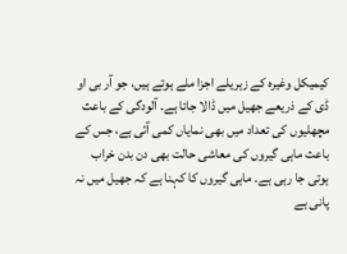کیمیکل وغیرہ کے زہریلے اجزا ملے ہوتے ہیں، جو آر بی او ڈی کے ذریعے جھیل میں ڈالا جاتا ہے۔ آلودگی کے باعث مچھلیوں کی تعداد میں بھی نمایاں کمی آئی ہے، جس کے باعث ماہی گیروں کی معاشی حالت بھی دن بدن خراب ہوتی جا رہی ہے۔ ماہی گیروں کا کہنا ہے کہ جھیل میں نہ پانی ہے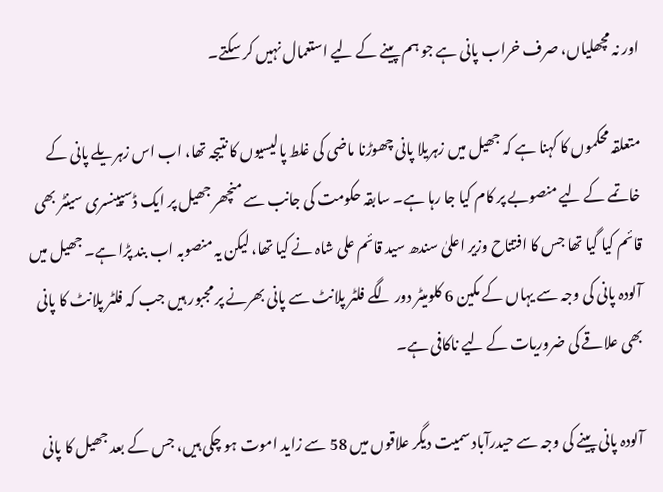اور نہ مچھلیاں، صرف خراب پانی ہے جو ہم پینے کے لیے استعمال نہیں کر سکتے۔

متعلقہ محکموں کا کہنا ہے کہ جھیل میں زہریلا پانی چھوڑنا ماضی کی غلط پالیسیوں کا نتیجہ تھا، اب اس زہریلے پانی کے خاتمے کے لیے منصوبے پر کام کیا جا رہا ہے۔ سابقہ حکومت کی جانب سے منچھر جھیل پر ایک ڈسپینسری سینٹر بھی قائم کیا گیا تھا جس کا افتتاح وزیر اعلیٰ سندھ سید قائم علی شاہ نے کیا تھا، لیکن یہ منصوبہ اب بند پڑا ہے۔ جھیل میں آلودہ پانی کی وجہ سے یہاں کے مکین 6 کلومیٹر دور لگے فلٹر پلانٹ سے پانی بھرنے پر مجبور ہیں جب کہ فلٹر پلانٹ کا پانی بھی علاقے کی ضروریات کے لیے ناکافی ہے۔

آلودہ پانی پینے کی وجہ سے حیدرآباد سمیت دیگر علاقوں میں 58 سے زاید اموت ہو چکی ہیں، جس کے بعد جھیل کا پانی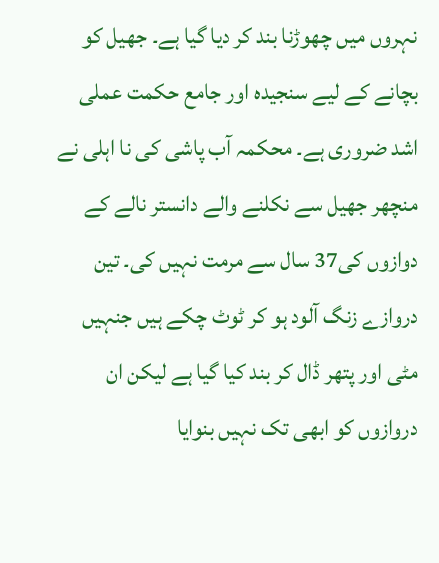نہروں میں چھوڑنا بند کر دیا گیا ہے۔ جھیل کو بچانے کے لیے سنجیدہ اور جامع حکمت عملی اشد ضروری ہے۔ محکمہ آب پاشی کی نا اہلی نے منچھر جھیل سے نکلنے والے دانستر نالے کے دوازوں کی37 سال سے مرمت نہیں کی۔ تین دروازے زنگ آلود ہو کر ٹوٹ چکے ہیں جنہیں مٹی اور پتھر ڈال کر بند کیا گیا ہے لیکن ان دروازوں کو ابھی تک نہیں بنوایا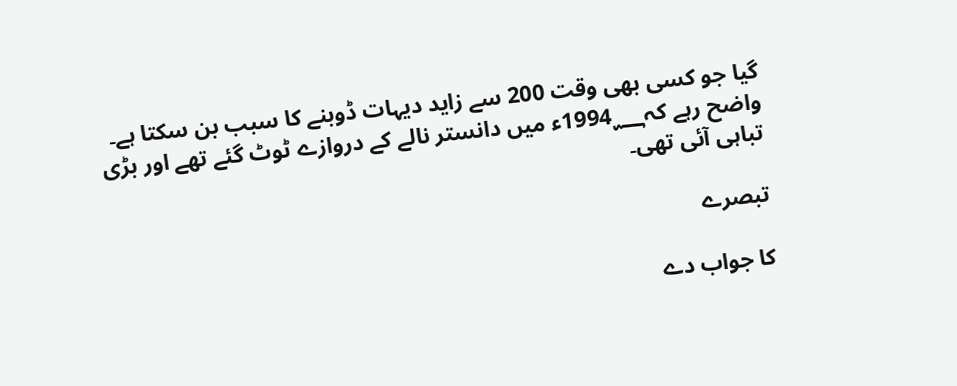گیا جو کسی بھی وقت 200 سے زاید دیہات ڈوبنے کا سبب بن سکتا ہے۔ واضح رہے کہ1994؁ء میں دانستر نالے کے دروازے ٹوٹ گئے تھے اور بڑی تباہی آئی تھی۔

تبصرے

کا جواب دے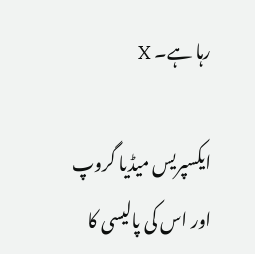رہا ہے۔ X

ایکسپریس میڈیا گروپ اور اس کی پالیسی کا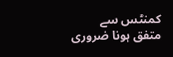کمنٹس سے متفق ہونا ضروری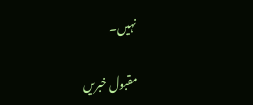نہیں۔

مقبول خبریں